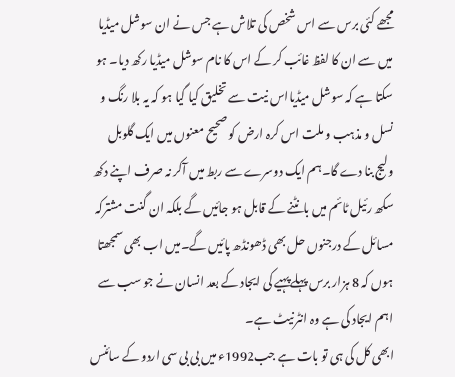مجھے کئی برس سے اس شخص کی تلاش ہے جس نے ان سوشل میڈیا میں سے ان کا لفظ غائب کر کے اس کا نام سوشل میڈیا رکھ دیا۔ ہو سکتا ہے کہ سوشل میڈیااس نیت سے تخلیق کیا گیا ہو کہ یہ بلا رنگ و نسل و مذہب و ملت اس کرہ ارض کو صحیح معنوں میں ایک گلوبل ولیج بنا دے گا۔ہم ایک دوسرے سے ربط میں آکر نہ صرف اپنے دکھ سکھ رئیل ٹائم میں بانٹنے کے قابل ہو جائیں گے بلکہ ان گنت مشترکہ مسائل کے درجنوں حل بھی ڈھونڈھ پائیں گے۔میں اب بھی سمجھتا ہوں کہ 8 ہزار برس پہلے پہیے کی ایجاد کے بعد انسان نے جو سب سے اہم ایجاد کی ہے وہ انٹرنیٹ ہے۔
ابھی کل کی ہی تو بات ہے جب1992ء میں بی بی سی اردو کے سائنس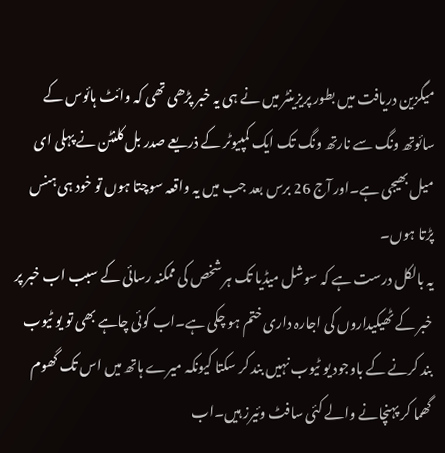میگزین دریافت میں بطور پریزینٹر میں نے ہی یہ خبر پڑھی تھی کہ وائٹ ہائوس کے سائوتھ ونگ سے نارتھ ونگ تک ایک کمپیوٹر کے ذریعے صدر بل کلنٹن نے پہلی ای میل بھیجی ہے۔اور آج 26 برس بعد جب میں یہ واقعہ سوچتا ہوں تو خود ہی ہنس پڑتا ہوں۔
یہ بالکل درست ہے کہ سوشل میڈیا تک ہر شخص کی ممکنہ رسائی کے سبب اب خبر پر خبر کے ٹھیکیداروں کی اجارہ داری ختم ہو چکی ہے۔اب کوئی چاہے بھی تو یو ٹیوب بند کرنے کے باوجود یو ٹیوب نہیں بند کر سکتا کیونکہ میرے ہاتھ میں اس تک گھوم گھما کر پہنچانے والے کئی سافٹ وئیرز ہیں۔اب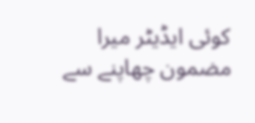کوئی ایڈیٹر میرا مضمون چھاپنے سے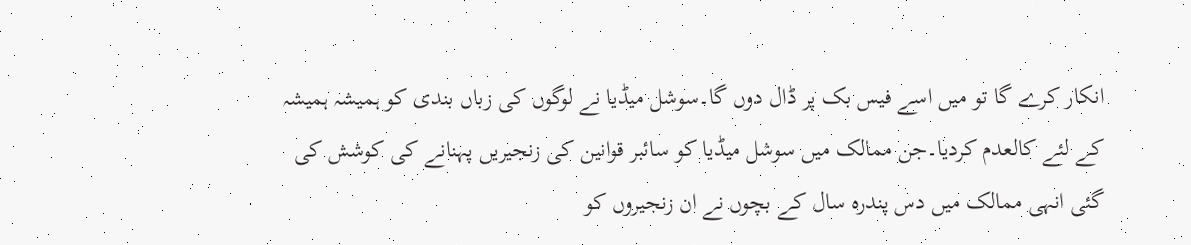انکار کرے گا تو میں اسے فیس بک پر ڈال دوں گا۔سوشل میڈیا نے لوگوں کی زباں بندی کو ہمیشہ ہمیشہ کے لئے کالعدم کردیا۔جن ممالک میں سوشل میڈیا کو سائبر قوانین کی زنجیریں پہنانے کی کوشش کی گئی انہی ممالک میں دس پندرہ سال کے بچوں نے ان زنجیروں کو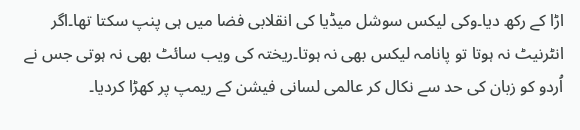اڑا کے رکھ دیا۔وکی لیکس سوشل میڈیا کی انقلابی فضا میں ہی پنپ سکتا تھا۔اگر انٹرنیٹ نہ ہوتا تو پانامہ لیکس بھی نہ ہوتا۔ریختہ کی ویب سائٹ بھی نہ ہوتی جس نے اُردو کو زبان کی حد سے نکال کر عالمی لسانی فیشن کے ریمپ پر کھڑا کردیا۔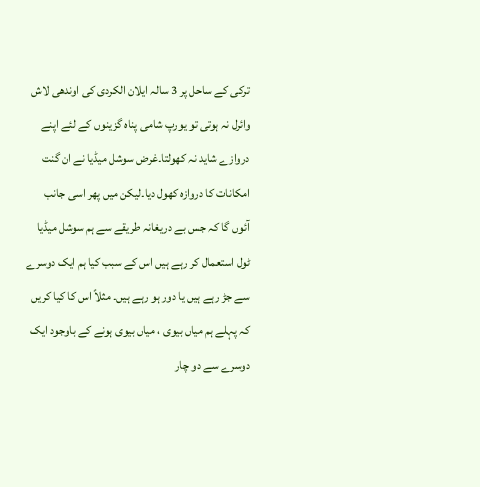ترکی کے ساحل پر 3 سالہ ایلان الکردی کی اوندھی لاش وائرل نہ ہوتی تو یورپ شامی پناہ گزینوں کے لئے اپنے دروازے شاید نہ کھولتا۔غرض سوشل میڈیا نے ان گنت امکانات کا دروازہ کھول دیا۔لیکن میں پھر اسی جانب آئوں گا کہ جس بے دریغانہ طریقے سے ہم سوشل میڈیا ٹول استعمال کر رہے ہیں اس کے سبب کیا ہم ایک دوسرے سے جڑ رہے ہیں یا دور ہو رہے ہیں۔ مثلاً اس کا کیا کریں کہ پہلے ہم میاں بیوی ، میاں بیوی ہونے کے باوجود ایک دوسرے سے دو چار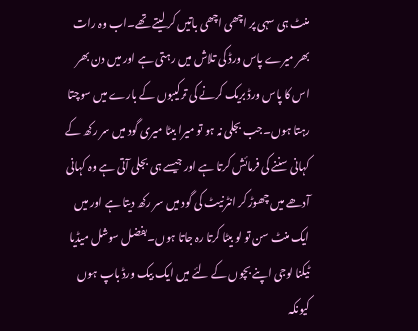منٹ ہی سہی پر اچھی اچھی باتیں کر لیتے تھے۔اب وہ رات بھر میرے پاس ورڈ کی تلاش میں رہتی ہے اور میں دن بھر اس کا پاس ورڈ بریک کرنے کی ترکیبوں کے بارے میں سوچتا رہتا ہوں۔جب بجلی نہ ہو تو میرا بیٹا میری گود میں سر رکھ کے کہانی سننے کی فرمائش کرتا ہے اور جیسے ہی بجلی آتی ہے وہ کہانی آدھے میں چھوڑ کر انٹرنیٹ کی گود میں سر رکھ دیتا ہے اور میں ایک منٹ سن تو لو بیٹا کرتا رہ جاتا ہوں۔بفضل سوشل میڈیا ٹیکنا لوجی اپنے بچوں کے لئے میں ایک بیک ورڈ باپ ہوں کیونکہ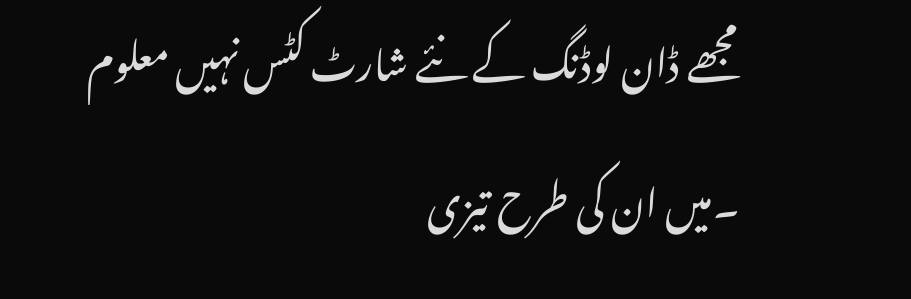مجھے ڈان لوڈنگ کے نئے شارٹ کٹس نہیں معلوم ۔میں ان کی طرح تیزی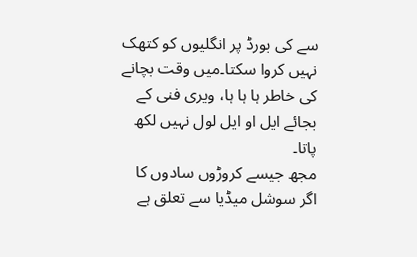سے کی بورڈ پر انگلیوں کو کتھک نہیں کروا سکتا۔میں وقت بچانے کی خاطر ہا ہا ہا، ویری فنی کے بجائے ایل او ایل لول نہیں لکھ پاتا۔
مجھ جیسے کروڑوں سادوں کا اگر سوشل میڈیا سے تعلق ہے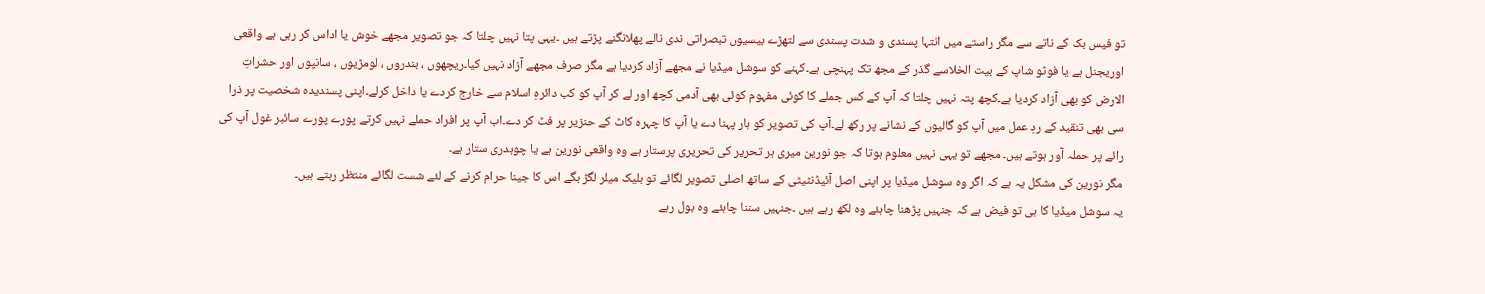تو فیس بک کے ناتے سے مگر راستے میں انتہا پسندی و شدت پسندی سے لتھڑے بیسیوں تبصراتی ندی نالے پھلانگنے پڑتے ہیں ۔یہی پتا نہیں چلتا کہ جو تصویر مجھے خوش یا اداس کر رہی ہے واقعی اوریجنل ہے یا فوٹو شاپ کے بیت الخلاسے گذر کے مجھ تک پہنچی ہے۔کہنے کو سوشل میڈیا نے مجھے آزاد کردیا ہے مگر صرف مجھے آزاد نہیں کیا۔ریچھوں ، بندروں ، لومڑیوں ، سانپوں اور حشراتِ الارض کو بھی آزاد کردیا ہے۔کچھ پتہ نہیں چلتا کہ آپ کے کس جملے کا کوئی مفہوم کوئی بھی آدمی کچھ اور لے کر آپ کو کب دائرہِ اسلام سے خارج کردے یا داخل کرلے۔اپنی پسندیدہ شخصیت پر ذرا سی بھی تنقید کے ردِ عمل میں آپ کو گالیوں کے نشانے پر رکھ لے۔آپ کی تصویر کو ہار پہنا دے یا آپ کا چہرہ کاٹ کے حنزیر پر فٹ کر دے۔اب آپ پر افراد حملے نہیں کرتے پورے پورے سائبر غول آپ کی رائے پر حملہ آور ہوتے ہیں۔ مجھے تو یہی نہیں معلوم ہوتا کہ جو نورین میری ہر تحریر کی تحریری پرستار ہے وہ واقعی نورین ہے یا چوہدری ستار ہے۔
مگر نورین کی مشکل یہ ہے کہ اگر وہ سوشل میڈیا پر اپنی اصل آئیڈنٹیٹی کے ساتھ اصلی تصویر لگائے تو بلیک میلر لگڑ بگے اس کا جینا حرام کرنے کے لئے شست لگائے منتظر رہتے ہیں۔
یہ سوشل میڈیا کا ہی تو فیض ہے کہ جنہیں پڑھنا چاہئے وہ لکھ رہے ہیں ۔جنہیں سننا چاہئے وہ بول رہے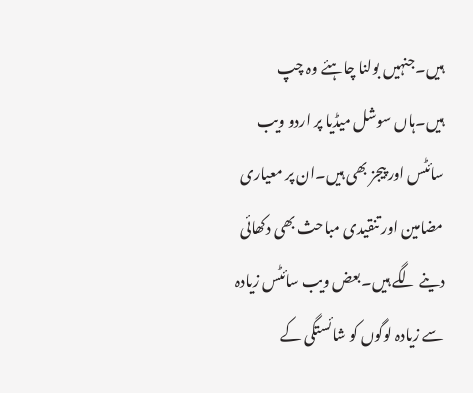ہیں۔جنہیں بولنا چاہئے وہ چپ ہیں۔ہاں سوشل میڈیا پر اردو ویب سائٹس اور پیجز بھی ہیں۔ان پر معیاری مضامین اور تنقیدی مباحث بھی دکھائی دینے لگے ہیں۔بعض ویب سائٹس زیادہ سے زیادہ لوگوں کو شائستگی کے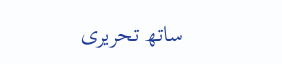ساتھ تحریری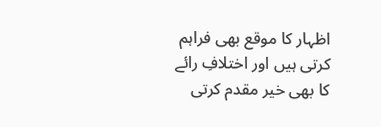اظہار کا موقع بھی فراہم کرتی ہیں اور اختلافِ رائے کا بھی خیر مقدم کرتی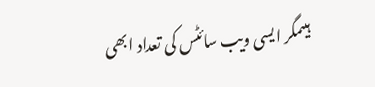ہیںمگر ایسی ویب سائٹس کی تعداد ابھی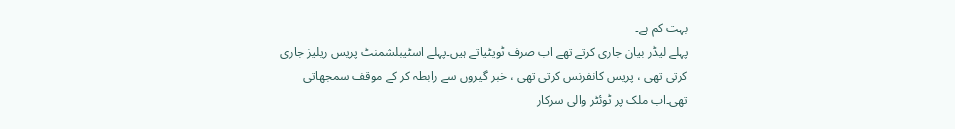بہت کم ہے۔
پہلے لیڈر بیان جاری کرتے تھے اب صرف ٹویٹیاتے ہیں۔پہلے اسٹیبلشمنٹ پریس ریلیز جاری کرتی تھی ، پریس کانفرنس کرتی تھی ، خبر گیروں سے رابطہ کر کے موقف سمجھاتی تھی۔اب ملک پر ٹوئٹر والی سرکار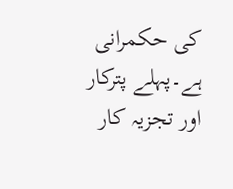کی حکمرانی ہے۔پہلے پترکار اور تجزیہ کار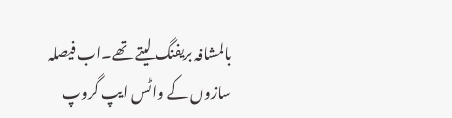بالمشافہ بریفنگ لیتے تھے۔اب فیصلہ سازوں کے واٹس ایپ گروپ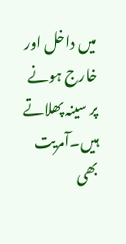میں داخل اور خارج ہونے پر سینہ پھلاتے ہیں۔آمریت بھی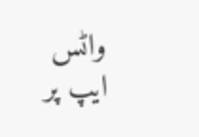واٹس ایپ پر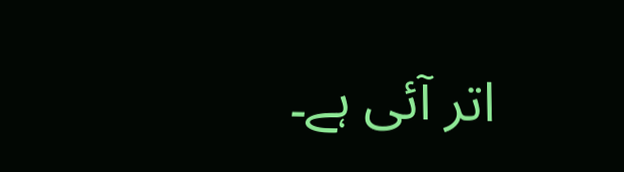اتر آئی ہے۔